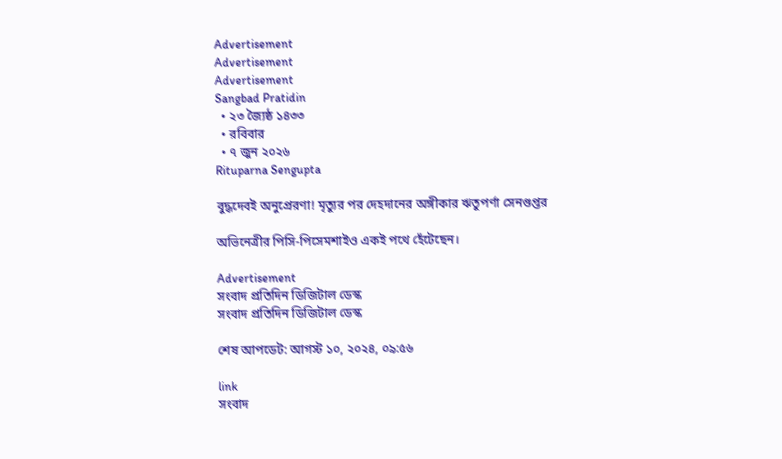Advertisement
Advertisement
Advertisement
Sangbad Pratidin
  • ২৩ জ্যৈষ্ঠ ১৪৩৩
  • রবিবার
  • ৭ জুন ২০২৬
Rituparna Sengupta

বুদ্ধদেবই অনুপ্রেরণা! মৃত্যুর পর দেহদানের অঙ্গীকার ঋতুপর্ণা সেনগুপ্তর

অভিনেত্রীর পিসি-পিসেমশাইও একই পথে হেঁটেছেন।

Advertisement
সংবাদ প্রতিদিন ডিজিটাল ডেস্ক
সংবাদ প্রতিদিন ডিজিটাল ডেস্ক

শেষ আপডেট: আগস্ট ১০, ২০২৪, ০৯:৫৬

link
সংবাদ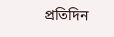প্রতিদিন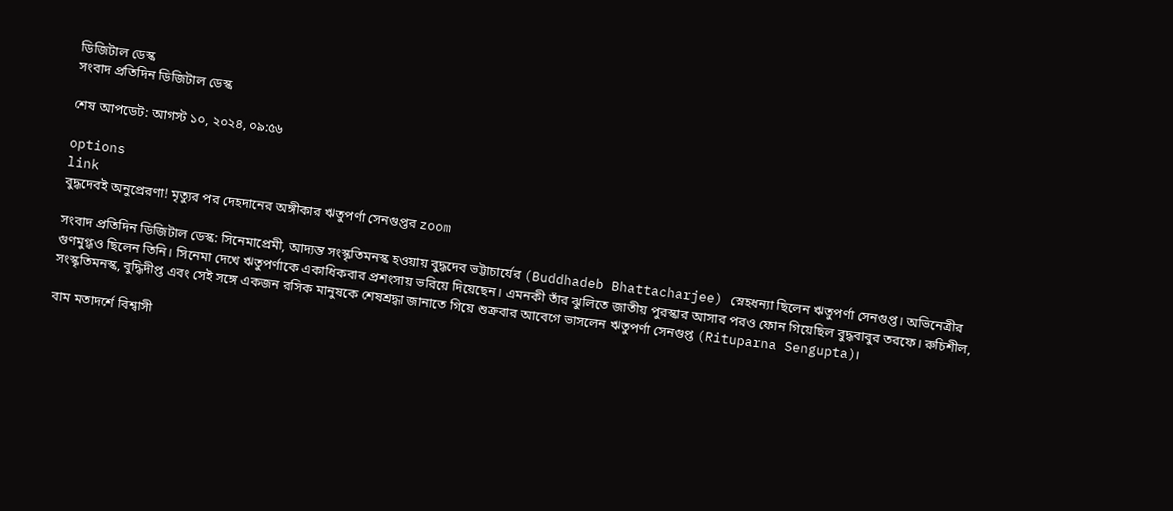ডিজিটাল ডেস্ক
সংবাদ প্রতিদিন ডিজিটাল ডেস্ক

শেষ আপডেট: আগস্ট ১০, ২০২৪, ০৯:৫৬

options
link
বুদ্ধদেবই অনুপ্রেরণা! মৃত্যুর পর দেহদানের অঙ্গীকার ঋতুপর্ণা সেনগুপ্তর zoom

সংবাদ প্রতিদিন ডিজিটাল ডেস্ক: সিনেমাপ্রেমী, আদ্যন্ত সংস্কৃতিমনস্ক হওয়ায় বুদ্ধদেব ভট্টাচার্যের (Buddhadeb Bhattacharjee) স্নেহধন্যা ছিলেন ঋতুপর্ণা সেনগুপ্ত। অভিনেত্রীর গুণমুগ্ধও ছিলেন তিনি। সিনেমা দেখে ঋতুপর্ণাকে একাধিকবার প্রশংসায় ভরিয়ে দিয়েছেন। এমনকী তাঁর ঝুলিতে জাতীয় পুরস্কার আসার পরও ফোন গিয়েছিল বুদ্ধবাবুর তরফে। রুচিশীল, সংস্কৃতিমনস্ক, বুদ্ধিদীপ্ত এবং সেই সঙ্গে একজন রসিক মানুষকে শেষশ্রদ্ধা জানাতে গিয়ে শুক্রবার আবেগে ভাসলেন ঋতুপর্ণা সেনগুপ্ত (Rituparna Sengupta)।

বাম মতাদর্শে বিশ্বাসী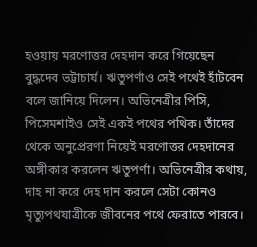হওয়ায় মরণোত্তর দেহদান করে গিয়েছেন বুদ্ধদেব ভট্টাচার্য। ঋতুপর্ণাও সেই পথেই হাঁটবেন বলে জানিয়ে দিলেন। অভিনেত্রীর পিসি, পিসেমশাইও সেই একই পথের পথিক। তাঁদের থেকে অনুপ্রেরণা নিয়েই মরণোত্তর দেহদানের অঙ্গীকার করলেন ঋতুপর্ণা। অভিনেত্রীর কথায়, দাহ না করে দেহ দান করলে সেটা কোনও মৃত্যুপথযাত্রীকে জীবনের পথে ফেরাতে পারবে।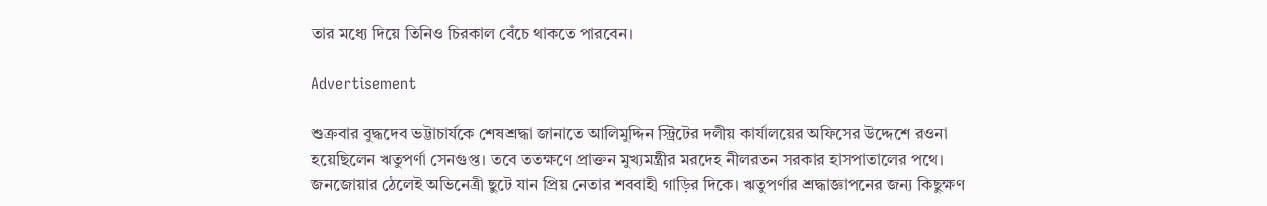তার মধ্যে দিয়ে তিনিও চিরকাল বেঁচে থাকতে পারবেন।

Advertisement

শুক্রবার বুদ্ধদেব ভট্টাচার্যকে শেষশ্রদ্ধা জানাতে আলিমুদ্দিন স্ট্রিটের দলীয় কার্যালয়ের অফিসের উদ্দেশে রওনা হয়েছিলেন ঋতুপর্ণা সেনগুপ্ত। তবে ততক্ষণে প্রাক্তন মুখ্যমন্ত্রীর মরদেহ নীলরতন সরকার হাসপাতালের পথে। জনজোয়ার ঠেলেই অভিনেত্রী ছুটে যান প্রিয় নেতার শববাহী গাড়ির দিকে। ঋতুপর্ণার শ্রদ্ধাজ্ঞাপনের জন্য কিছুক্ষণ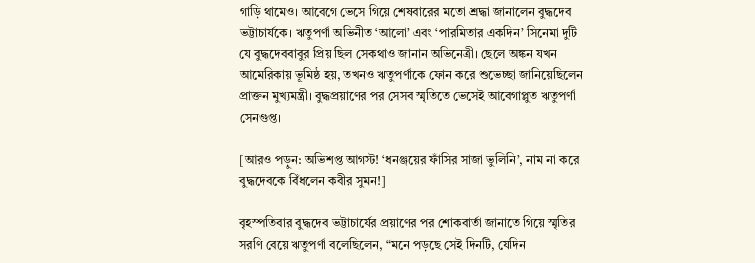গাড়ি থামেও। আবেগে ভেসে গিয়ে শেষবারের মতো শ্রদ্ধা জানালেন বুদ্ধদেব ভট্টাচার্যকে। ঋতুপর্ণা অভিনীত ‘আলো’ এবং ‘পারমিতার একদিন’ সিনেমা দুটি যে বুদ্ধদেববাবুর প্রিয় ছিল সেকথাও জানান অভিনেত্রী। ছেলে অঙ্কন যখন আমেরিকায় ভূমিষ্ঠ হয়, তখনও ঋতুপর্ণাকে ফোন করে শুভেচ্ছা জানিয়েছিলেন প্রাক্তন মুখ্যমন্ত্রী। বুদ্ধপ্রয়াণের পর সেসব স্মৃতিতে ভেসেই আবেগাপ্লুত ঋতুপর্ণা সেনগুপ্ত।

[আরও পড়ুন: অভিশপ্ত আগস্ট! ‘ধনঞ্জয়ের ফাঁসির সাজা ভুলিনি’, নাম না করে বুদ্ধদেবকে বিঁধলেন কবীর সুমন!]

বৃহস্পতিবার বুদ্ধদেব ভট্টাচার্যের প্রয়াণের পর শোকবার্তা জানাতে গিয়ে স্মৃতির সরণি বেয়ে ঋতুপর্ণা বলেছিলেন, “মনে পড়ছে সেই দিনটি, যেদিন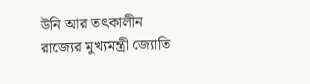উনি আর তৎকালীন রাজ্যের মুখ্যমন্ত্রী জ্যোতি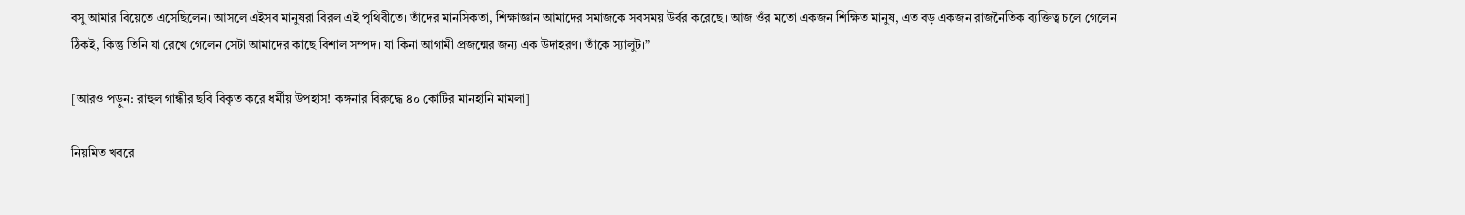বসু আমার বিয়েতে এসেছিলেন। আসলে এইসব মানুষরা বিরল এই পৃথিবীতে। তাঁদের মানসিকতা, শিক্ষাজ্ঞান আমাদের সমাজকে সবসময় উর্বর করেছে। আজ ওঁর মতো একজন শিক্ষিত মানুষ, এত বড় একজন রাজনৈতিক ব্যক্তিত্ব চলে গেলেন ঠিকই, কিন্তু তিনি যা রেখে গেলেন সেটা আমাদের কাছে বিশাল সম্পদ। যা কিনা আগামী প্রজন্মের জন্য এক উদাহরণ। তাঁকে স্যালুট।”

[আরও পড়ুন: রাহুল গান্ধীর ছবি বিকৃত করে ধর্মীয় উপহাস! কঙ্গনার বিরুদ্ধে ৪০ কোটির মানহানি মামলা]

নিয়মিত খবরে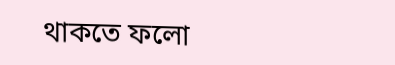থাকতে ফলো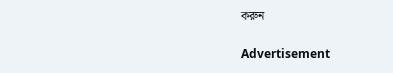করুন

Advertisement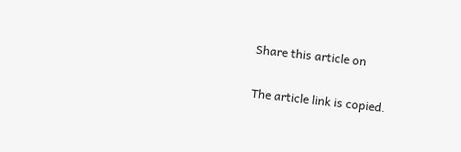Share this article on

The article link is copied.